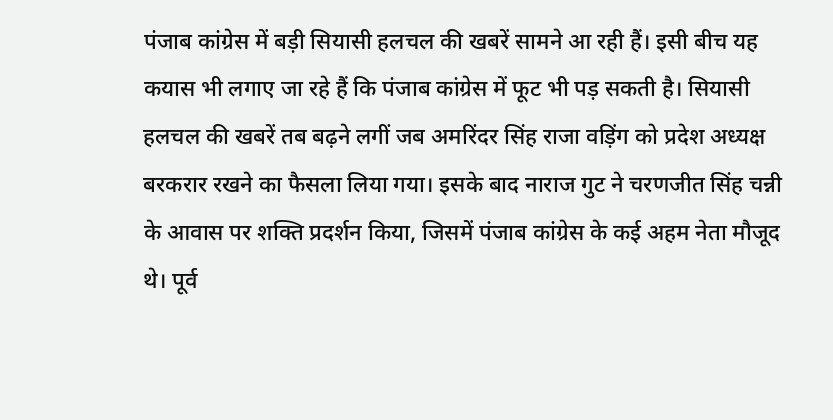पंजाब कांग्रेस में बड़ी सियासी हलचल की खबरें सामने आ रही हैं। इसी बीच यह कयास भी लगाए जा रहे हैं कि पंजाब कांग्रेस में फूट भी पड़ सकती है। सियासी हलचल की खबरें तब बढ़ने लगीं जब अमरिंदर सिंह राजा वड़िंग को प्रदेश अध्यक्ष बरकरार रखने का फैसला लिया गया। इसके बाद नाराज गुट ने चरणजीत सिंह चन्नी के आवास पर शक्ति प्रदर्शन किया, जिसमें पंजाब कांग्रेस के कई अहम नेता मौजूद थे। पूर्व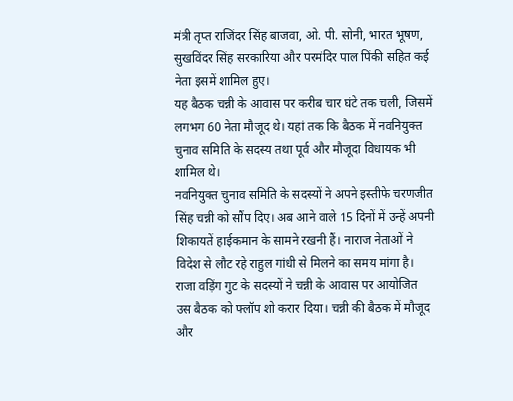मंत्री तृप्त राजिंदर सिंह बाजवा, ओ. पी. सोनी, भारत भूषण, सुखविंदर सिंह सरकारिया और परमंदिर पाल पिंकी सहित कई नेता इसमें शामिल हुए।
यह बैठक चन्नी के आवास पर करीब चार घंटे तक चली, जिसमें लगभग 60 नेता मौजूद थे। यहां तक कि बैठक में नवनियुक्त चुनाव समिति के सदस्य तथा पूर्व और मौजूदा विधायक भी शामिल थे।
नवनियुक्त चुनाव समिति के सदस्यों ने अपने इस्तीफे चरणजीत सिंह चन्नी को सौंप दिए। अब आने वाले 15 दिनों में उन्हें अपनी शिकायतें हाईकमान के सामने रखनी हैं। नाराज नेताओं ने विदेश से लौट रहे राहुल गांधी से मिलने का समय मांगा है।
राजा वड़िंग गुट के सदस्यों ने चन्नी के आवास पर आयोजित उस बैठक को फ्लॉप शो करार दिया। चन्नी की बैठक में मौजूद और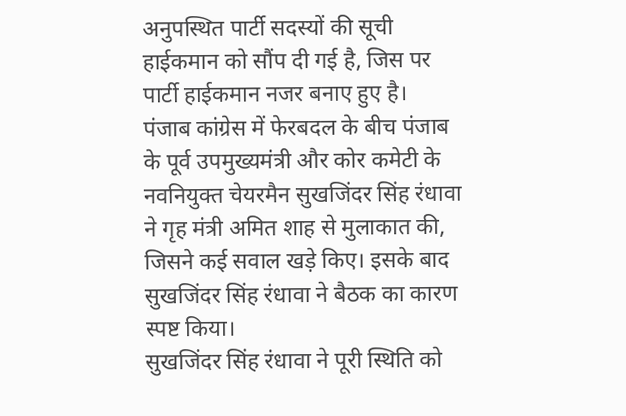अनुपस्थित पार्टी सदस्यों की सूची हाईकमान को सौंप दी गई है, जिस पर पार्टी हाईकमान नजर बनाए हुए है।
पंजाब कांग्रेस में फेरबदल के बीच पंजाब के पूर्व उपमुख्यमंत्री और कोर कमेटी के नवनियुक्त चेयरमैन सुखजिंदर सिंह रंधावा ने गृह मंत्री अमित शाह से मुलाकात की, जिसने कई सवाल खड़े किए। इसके बाद सुखजिंदर सिंह रंधावा ने बैठक का कारण स्पष्ट किया।
सुखजिंदर सिंह रंधावा ने पूरी स्थिति को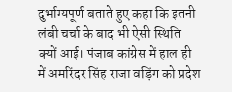दुर्भाग्यपूर्ण बताते हुए कहा कि इतनी लंबी चर्चा के बाद भी ऐसी स्थिति क्यों आई। पंजाब कांग्रेस में हाल ही में अमरिंदर सिंह राजा वड़िंग को प्रदेश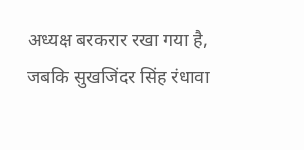अध्यक्ष बरकरार रखा गया है, जबकि सुखजिंदर सिंह रंधावा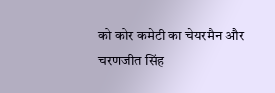को कोर कमेटी का चेयरमैन और चरणजीत सिंह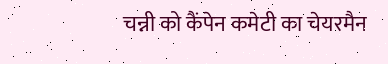चन्नी को कैंपेन कमेटी का चेयरमैन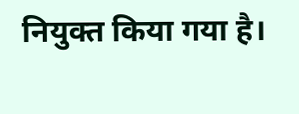नियुक्त किया गया है।